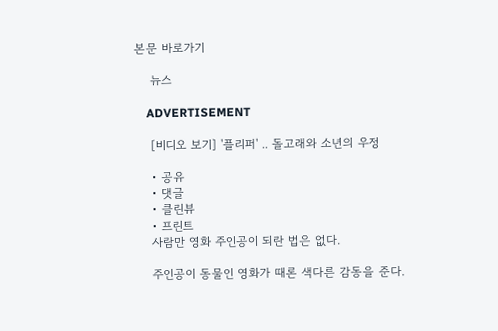본문 바로가기

    뉴스

    ADVERTISEMENT

    [비디오 보기] '플리퍼' .. 돌고래와 소년의 우정

    • 공유
    • 댓글
    • 클린뷰
    • 프린트
    사람만 영화 주인공이 되란 법은 없다.

    주인공이 동물인 영화가 때론 색다른 감동을 준다.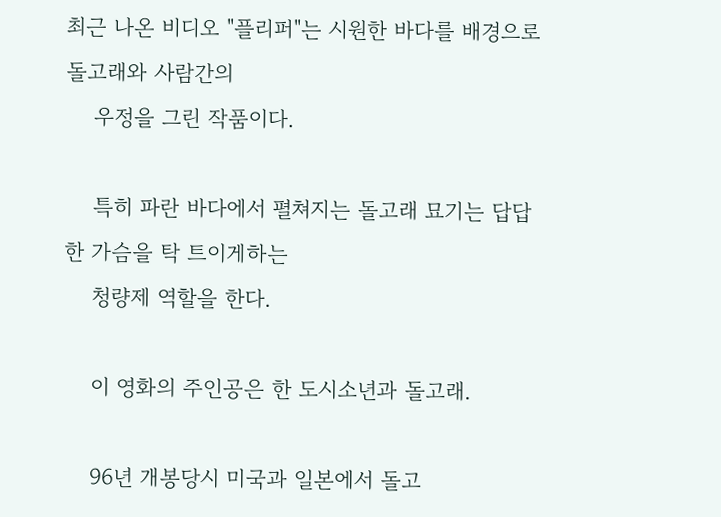최근 나온 비디오 "플리퍼"는 시원한 바다를 배경으로 돌고래와 사람간의
    우정을 그린 작품이다.

    특히 파란 바다에서 펼쳐지는 돌고래 묘기는 답답한 가슴을 탁 트이게하는
    청량제 역할을 한다.

    이 영화의 주인공은 한 도시소년과 돌고래.

    96년 개봉당시 미국과 일본에서 돌고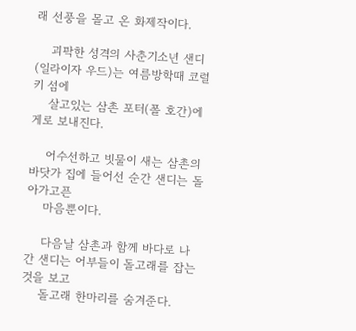래 선풍을 몰고 온 화제작이다.

    괴팍한 성격의 사춘기소년 샌디(일라이자 우드)는 여름방학때 코럴 키 섬에
    살고있는 삼촌 포터(폴 호간)에게로 보내진다.

    어수선하고 빗물이 새는 삼촌의 바닷가 집에 들어선 순간 샌디는 돌아가고픈
    마음뿐이다.

    다음날 삼촌과 함께 바다로 나간 샌디는 어부들이 돌고래를 잡는 것을 보고
    돌고래 한마리를 숨겨준다.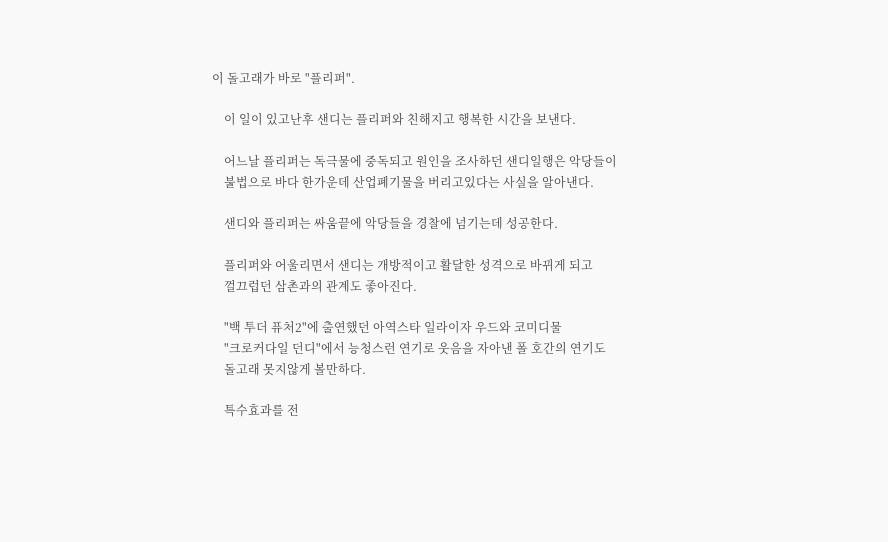이 돌고래가 바로 "플리퍼".

    이 일이 있고난후 샌디는 플리퍼와 친해지고 행복한 시간을 보낸다.

    어느날 플리퍼는 독극물에 중독되고 원인을 조사하던 샌디일행은 악당들이
    불법으로 바다 한가운데 산업폐기물을 버리고있다는 사실을 알아낸다.

    샌디와 플리퍼는 싸움끝에 악당들을 경찰에 넘기는데 성공한다.

    플리퍼와 어울리면서 샌디는 개방적이고 활달한 성격으로 바뀌게 되고
    껄끄럽던 삼촌과의 관계도 좋아진다.

    "백 투더 퓨처2"에 출연했던 아역스타 일라이자 우드와 코미디물
    "크로커다일 던디"에서 능청스런 연기로 웃음을 자아낸 폴 호간의 연기도
    돌고래 못지않게 볼만하다.

    특수효과를 전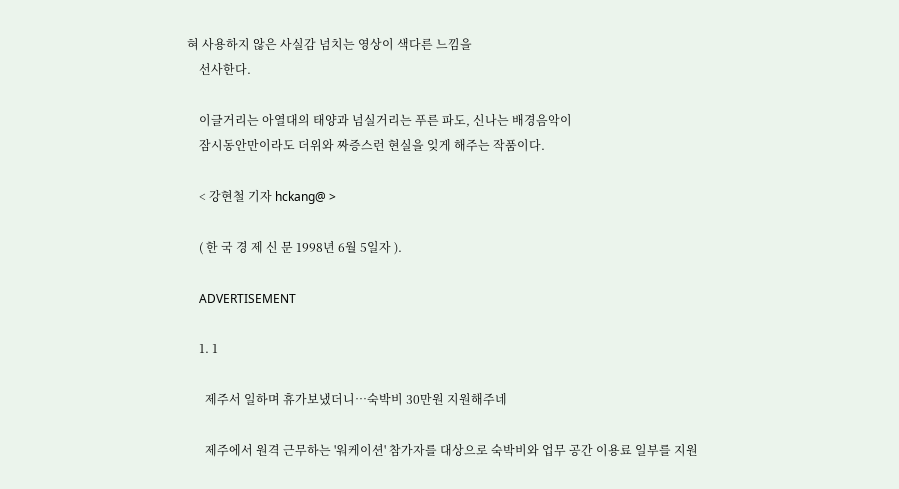혀 사용하지 않은 사실감 넘치는 영상이 색다른 느낌을
    선사한다.

    이글거리는 아열대의 태양과 넘실거리는 푸른 파도, 신나는 배경음악이
    잠시동안만이라도 더위와 짜증스런 현실을 잊게 해주는 작품이다.

    < 강현철 기자 hckang@ >

    ( 한 국 경 제 신 문 1998년 6월 5일자 ).

    ADVERTISEMENT

    1. 1

      제주서 일하며 휴가보냈더니…숙박비 30만원 지원해주네

      제주에서 원격 근무하는 '워케이션' 참가자를 대상으로 숙박비와 업무 공간 이용료 일부를 지원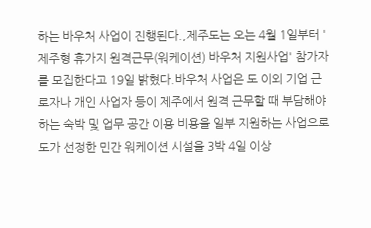하는 바우처 사업이 진행된다.,제주도는 오는 4월 1일부터 '제주형 휴가지 원격근무(워케이션) 바우처 지원사업' 참가자를 모집한다고 19일 밝혔다.바우처 사업은 도 이외 기업 근로자나 개인 사업자 등이 제주에서 원격 근무할 때 부담해야 하는 숙박 및 업무 공간 이용 비용을 일부 지원하는 사업으로 도가 선정한 민간 워케이션 시설을 3박 4일 이상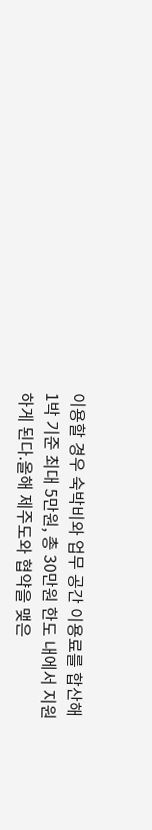이용할 경우 숙박비와 업무 공간 이용료를 합산해 1박 기준 최대 5만원, 총 30만원 한도 내에서 지원하게 된다.올해 제주도와 협약을 맺은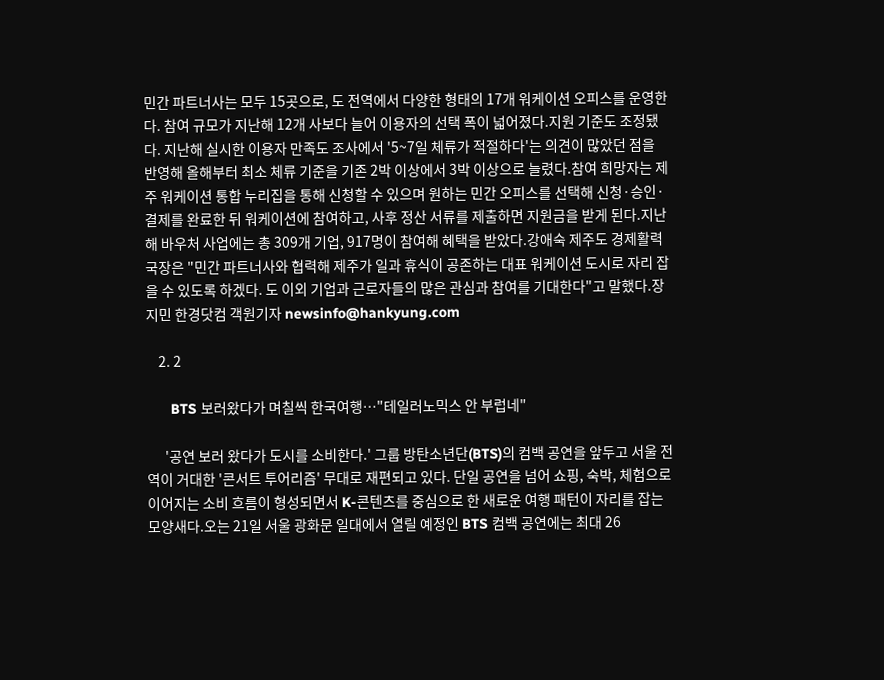민간 파트너사는 모두 15곳으로, 도 전역에서 다양한 형태의 17개 워케이션 오피스를 운영한다. 참여 규모가 지난해 12개 사보다 늘어 이용자의 선택 폭이 넓어졌다.지원 기준도 조정됐다. 지난해 실시한 이용자 만족도 조사에서 '5~7일 체류가 적절하다'는 의견이 많았던 점을 반영해 올해부터 최소 체류 기준을 기존 2박 이상에서 3박 이상으로 늘렸다.참여 희망자는 제주 워케이션 통합 누리집을 통해 신청할 수 있으며 원하는 민간 오피스를 선택해 신청·승인·결제를 완료한 뒤 워케이션에 참여하고, 사후 정산 서류를 제출하면 지원금을 받게 된다.지난해 바우처 사업에는 총 309개 기업, 917명이 참여해 혜택을 받았다.강애숙 제주도 경제활력국장은 "민간 파트너사와 협력해 제주가 일과 휴식이 공존하는 대표 워케이션 도시로 자리 잡을 수 있도록 하겠다. 도 이외 기업과 근로자들의 많은 관심과 참여를 기대한다"고 말했다.장지민 한경닷컴 객원기자 newsinfo@hankyung.com

    2. 2

      BTS 보러왔다가 며칠씩 한국여행…"테일러노믹스 안 부럽네"

      '공연 보러 왔다가 도시를 소비한다.' 그룹 방탄소년단(BTS)의 컴백 공연을 앞두고 서울 전역이 거대한 '콘서트 투어리즘' 무대로 재편되고 있다. 단일 공연을 넘어 쇼핑, 숙박, 체험으로 이어지는 소비 흐름이 형성되면서 K-콘텐츠를 중심으로 한 새로운 여행 패턴이 자리를 잡는 모양새다.오는 21일 서울 광화문 일대에서 열릴 예정인 BTS 컴백 공연에는 최대 26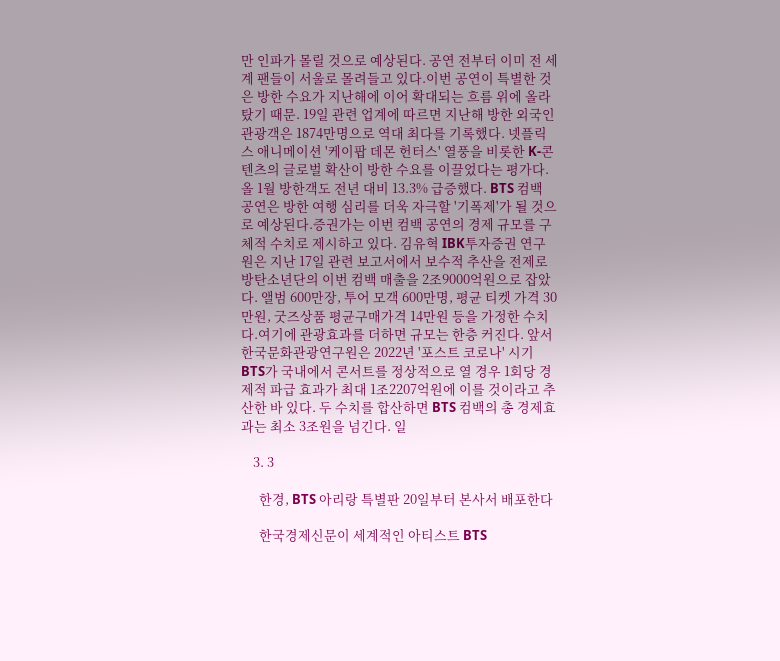만 인파가 몰릴 것으로 예상된다. 공연 전부터 이미 전 세계 팬들이 서울로 몰려들고 있다.이번 공연이 특별한 것은 방한 수요가 지난해에 이어 확대되는 흐름 위에 올라탔기 때문. 19일 관련 업계에 따르면 지난해 방한 외국인 관광객은 1874만명으로 역대 최다를 기록했다. 넷플릭스 애니메이션 '케이팝 데몬 헌터스' 열풍을 비롯한 K-콘텐츠의 글로벌 확산이 방한 수요를 이끌었다는 평가다. 올 1월 방한객도 전년 대비 13.3% 급증했다. BTS 컴백 공연은 방한 여행 심리를 더욱 자극할 '기폭제'가 될 것으로 예상된다.증권가는 이번 컴백 공연의 경제 규모를 구체적 수치로 제시하고 있다. 김유혁 IBK투자증권 연구원은 지난 17일 관련 보고서에서 보수적 추산을 전제로 방탄소년단의 이번 컴백 매출을 2조9000억원으로 잡았다. 앨범 600만장, 투어 모객 600만명, 평균 티켓 가격 30만원, 굿즈상품 평균구매가격 14만원 등을 가정한 수치다.여기에 관광효과를 더하면 규모는 한층 커진다. 앞서 한국문화관광연구원은 2022년 '포스트 코로나' 시기 BTS가 국내에서 콘서트를 정상적으로 열 경우 1회당 경제적 파급 효과가 최대 1조2207억원에 이를 것이라고 추산한 바 있다. 두 수치를 합산하면 BTS 컴백의 총 경제효과는 최소 3조원을 넘긴다. 일

    3. 3

      한경, BTS 아리랑 특별판 20일부터 본사서 배포한다

      한국경제신문이 세계적인 아티스트 BTS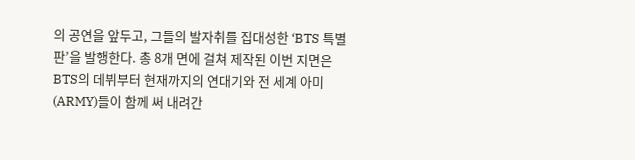의 공연을 앞두고, 그들의 발자취를 집대성한 ‘BTS 특별판’을 발행한다. 총 8개 면에 걸쳐 제작된 이번 지면은 BTS의 데뷔부터 현재까지의 연대기와 전 세계 아미(ARMY)들이 함께 써 내려간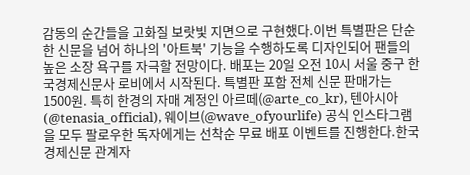감동의 순간들을 고화질 보랏빛 지면으로 구현했다.이번 특별판은 단순한 신문을 넘어 하나의 '아트북' 기능을 수행하도록 디자인되어 팬들의 높은 소장 욕구를 자극할 전망이다. 배포는 20일 오전 10시 서울 중구 한국경제신문사 로비에서 시작된다. 특별판 포함 전체 신문 판매가는 1500원. 특히 한경의 자매 계정인 아르떼(@arte_co_kr), 텐아시아(@tenasia_official), 웨이브(@wave_ofyourlife) 공식 인스타그램을 모두 팔로우한 독자에게는 선착순 무료 배포 이벤트를 진행한다.한국경제신문 관계자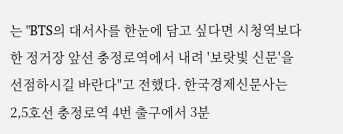는 "BTS의 대서사를 한눈에 담고 싶다면 시청역보다 한 정거장 앞선 충정로역에서 내려 '보랏빛 신문'을 선점하시길 바란다"고 전했다. 한국경제신문사는 2,5호선 충정로역 4번 출구에서 3분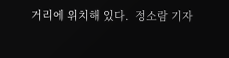거리에 위치해 있다.  정소람 기자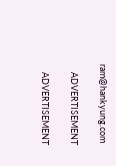ram@hankyung.com

    ADVERTISEMENT

    ADVERTISEMENT